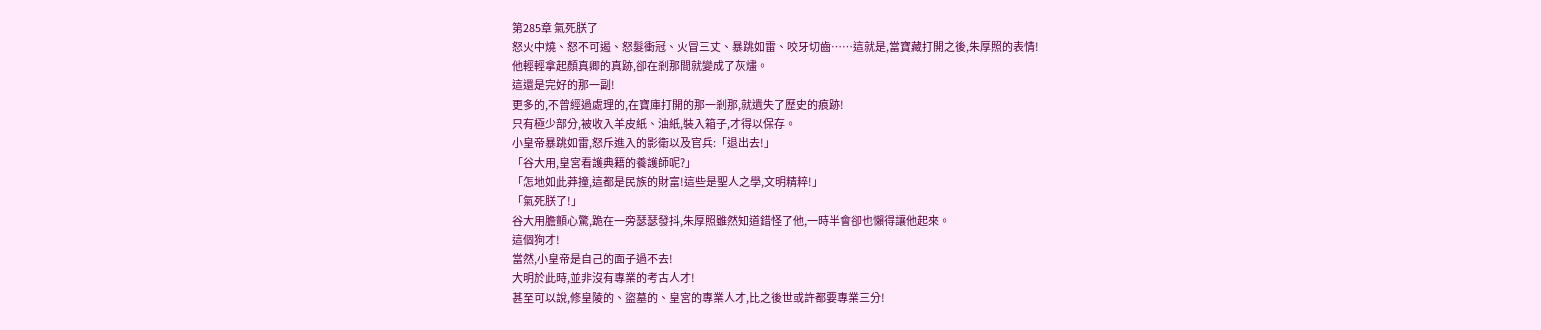第285章 氣死朕了
怒火中燒、怒不可遏、怒髮衝冠、火冒三丈、暴跳如雷、咬牙切齒……這就是,當寶藏打開之後,朱厚照的表情!
他輕輕拿起顏真卿的真跡,卻在剎那間就變成了灰燼。
這還是完好的那一副!
更多的,不曾經過處理的,在寶庫打開的那一剎那,就遺失了歷史的痕跡!
只有極少部分,被收入羊皮紙、油紙,裝入箱子,才得以保存。
小皇帝暴跳如雷,怒斥進入的影衛以及官兵:「退出去!」
「谷大用,皇宮看護典籍的養護師呢?」
「怎地如此莽撞,這都是民族的財富!這些是聖人之學,文明精粹!」
「氣死朕了!」
谷大用膽顫心驚,跪在一旁瑟瑟發抖,朱厚照雖然知道錯怪了他,一時半會卻也懶得讓他起來。
這個狗才!
當然,小皇帝是自己的面子過不去!
大明於此時,並非沒有專業的考古人才!
甚至可以說,修皇陵的、盜墓的、皇宮的專業人才,比之後世或許都要專業三分!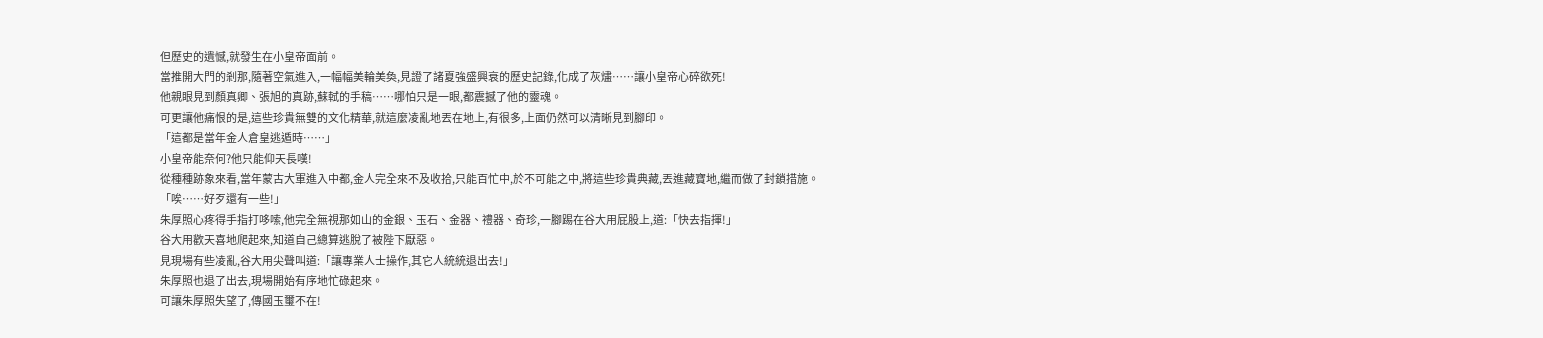但歷史的遺憾,就發生在小皇帝面前。
當推開大門的剎那,隨著空氣進入,一幅幅美輪美奐,見證了諸夏強盛興衰的歷史記錄,化成了灰燼……讓小皇帝心碎欲死!
他親眼見到顏真卿、張旭的真跡,蘇軾的手稿……哪怕只是一眼,都震撼了他的靈魂。
可更讓他痛恨的是,這些珍貴無雙的文化精華,就這麼凌亂地丟在地上,有很多,上面仍然可以清晰見到腳印。
「這都是當年金人倉皇逃遁時……」
小皇帝能奈何?他只能仰天長嘆!
從種種跡象來看,當年蒙古大軍進入中都,金人完全來不及收拾,只能百忙中,於不可能之中,將這些珍貴典藏,丟進藏寶地,繼而做了封鎖措施。
「唉……好歹還有一些!」
朱厚照心疼得手指打哆嗦,他完全無視那如山的金銀、玉石、金器、禮器、奇珍,一腳踢在谷大用屁股上,道:「快去指揮!」
谷大用歡天喜地爬起來,知道自己總算逃脫了被陛下厭惡。
見現場有些凌亂,谷大用尖聲叫道:「讓專業人士操作,其它人統統退出去!」
朱厚照也退了出去,現場開始有序地忙碌起來。
可讓朱厚照失望了,傳國玉璽不在!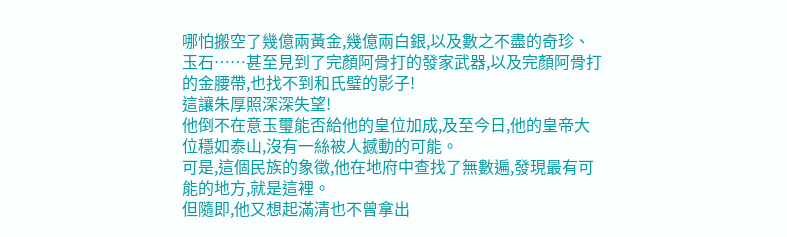哪怕搬空了幾億兩黃金,幾億兩白銀,以及數之不盡的奇珍、玉石……甚至見到了完顏阿骨打的發家武器,以及完顏阿骨打的金腰帶,也找不到和氏璧的影子!
這讓朱厚照深深失望!
他倒不在意玉璽能否給他的皇位加成,及至今日,他的皇帝大位穩如泰山,沒有一絲被人撼動的可能。
可是,這個民族的象徵,他在地府中查找了無數遍,發現最有可能的地方,就是這裡。
但隨即,他又想起滿清也不曾拿出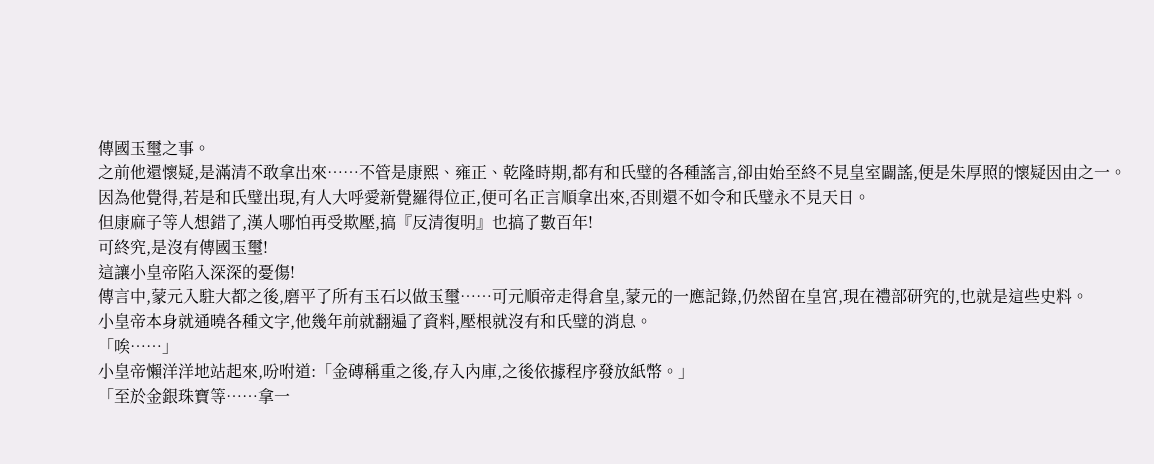傳國玉璽之事。
之前他還懷疑,是滿清不敢拿出來……不管是康熙、雍正、乾隆時期,都有和氏璧的各種謠言,卻由始至終不見皇室闢謠,便是朱厚照的懷疑因由之一。
因為他覺得,若是和氏璧出現,有人大呼愛新覺羅得位正,便可名正言順拿出來,否則還不如令和氏璧永不見天日。
但康麻子等人想錯了,漢人哪怕再受欺壓,搞『反清復明』也搞了數百年!
可終究,是沒有傳國玉璽!
這讓小皇帝陷入深深的憂傷!
傳言中,蒙元入駐大都之後,磨平了所有玉石以做玉璽……可元順帝走得倉皇,蒙元的一應記錄,仍然留在皇宮,現在禮部研究的,也就是這些史料。
小皇帝本身就通曉各種文字,他幾年前就翻遍了資料,壓根就沒有和氏璧的消息。
「唉……」
小皇帝懶洋洋地站起來,吩咐道:「金磚稱重之後,存入內庫,之後依據程序發放紙幣。」
「至於金銀珠寶等……拿一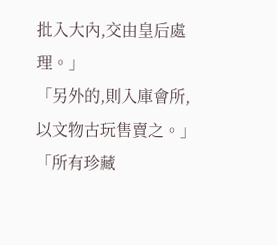批入大內,交由皇后處理。」
「另外的,則入庫會所,以文物古玩售賣之。」
「所有珍藏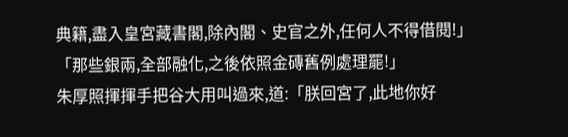典籍,盡入皇宮藏書閣,除內閣、史官之外,任何人不得借閱!」
「那些銀兩,全部融化,之後依照金磚舊例處理罷!」
朱厚照揮揮手把谷大用叫過來,道:「朕回宮了,此地你好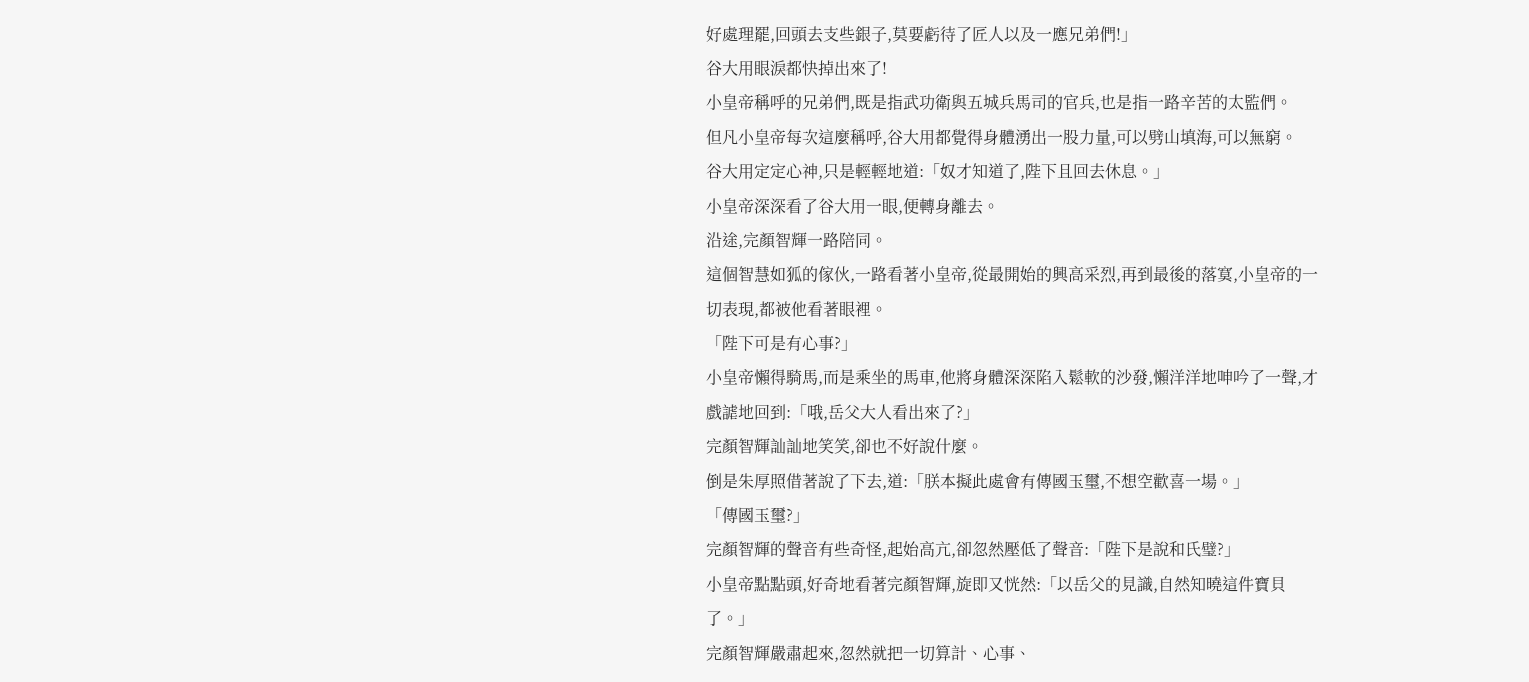好處理罷,回頭去支些銀子,莫要虧待了匠人以及一應兄弟們!」
谷大用眼淚都快掉出來了!
小皇帝稱呼的兄弟們,既是指武功衛與五城兵馬司的官兵,也是指一路辛苦的太監們。
但凡小皇帝每次這麼稱呼,谷大用都覺得身體湧出一股力量,可以劈山填海,可以無窮。
谷大用定定心神,只是輕輕地道:「奴才知道了,陛下且回去休息。」
小皇帝深深看了谷大用一眼,便轉身離去。
沿途,完顏智輝一路陪同。
這個智慧如狐的傢伙,一路看著小皇帝,從最開始的興高采烈,再到最後的落寞,小皇帝的一切表現,都被他看著眼裡。
「陛下可是有心事?」
小皇帝懶得騎馬,而是乘坐的馬車,他將身體深深陷入鬆軟的沙發,懶洋洋地呻吟了一聲,才戲謔地回到:「哦,岳父大人看出來了?」
完顏智輝訕訕地笑笑,卻也不好說什麼。
倒是朱厚照借著說了下去,道:「朕本擬此處會有傳國玉璽,不想空歡喜一場。」
「傳國玉璽?」
完顏智輝的聲音有些奇怪,起始高亢,卻忽然壓低了聲音:「陛下是說和氏璧?」
小皇帝點點頭,好奇地看著完顏智輝,旋即又恍然:「以岳父的見識,自然知曉這件寶貝了。」
完顏智輝嚴肅起來,忽然就把一切算計、心事、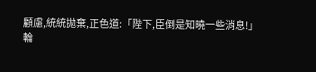顧慮,統統拋棄,正色道:「陛下,臣倒是知曉一些消息!」
輪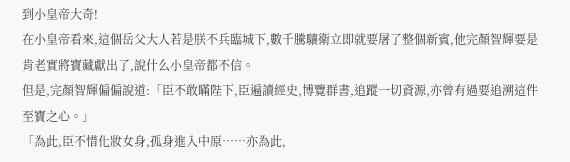到小皇帝大奇!
在小皇帝看來,這個岳父大人若是朕不兵臨城下,數千騰驤衛立即就要屠了整個新賓,他完顏智輝要是肯老實將寶藏獻出了,說什么小皇帝都不信。
但是,完顏智輝偏偏說道:「臣不敢瞞陛下,臣遍讀經史,博覽群書,追蹤一切資源,亦曾有過要追溯這件至寶之心。」
「為此,臣不惜化妝女身,孤身進入中原……亦為此,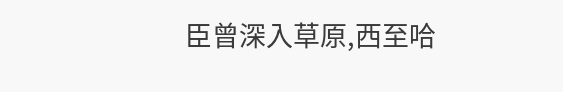臣曾深入草原,西至哈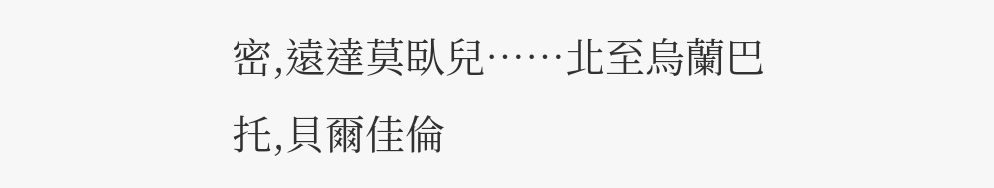密,遠達莫臥兒……北至烏蘭巴托,貝爾佳倫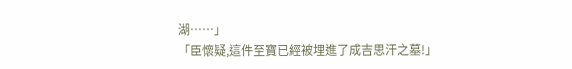湖……」
「臣懷疑,這件至寶已經被埋進了成吉思汗之墓!」